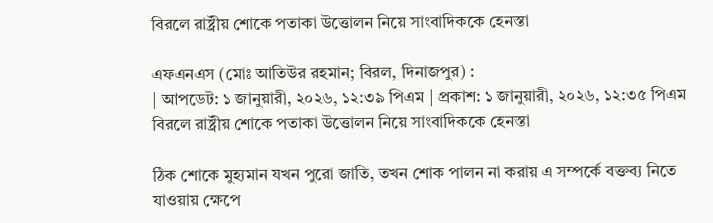বিরলে রাষ্ট্রীয় শোকে পতাকা উত্তোলন নিয়ে সাংবাদিককে হেনস্তা

এফএনএস (মোঃ আতিউর রহমান; বিরল, দিনাজপুর) :
| আপডেট: ১ জানুয়ারী, ২০২৬, ১২:৩৯ পিএম | প্রকাশ: ১ জানুয়ারী, ২০২৬, ১২:৩৫ পিএম
বিরলে রাষ্ট্রীয় শোকে পতাকা উত্তোলন নিয়ে সাংবাদিককে হেনস্তা

ঠিক শোকে মুহ্যমান যখন পুরো জাতি, তখন শোক পালন না করায় এ সম্পর্কে বক্তব্য নিতে যাওয়ায় ক্ষেপে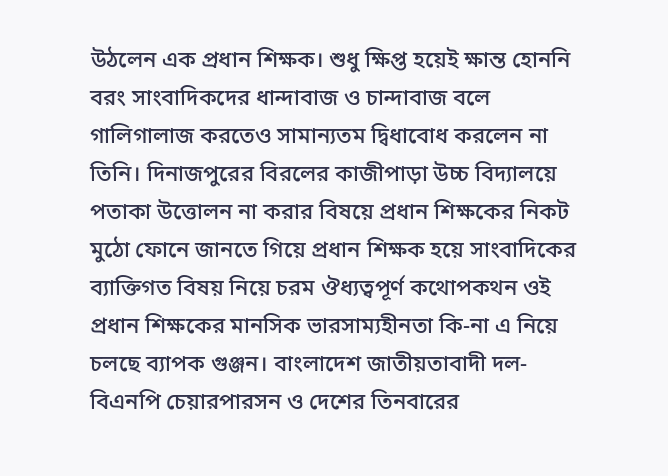উঠলেন এক প্রধান শিক্ষক। শুধু ক্ষিপ্ত হয়েই ক্ষান্ত হোননি বরং সাংবাদিকদের ধান্দাবাজ ও চান্দাবাজ বলে গালিগালাজ করতেও সামান্যতম দ্বিধাবোধ করলেন না তিনি। দিনাজপুরের বিরলের কাজীপাড়া উচ্চ বিদ্যালয়ে পতাকা উত্তোলন না করার বিষয়ে প্রধান শিক্ষকের নিকট মুঠো ফোনে জানতে গিয়ে প্রধান শিক্ষক হয়ে সাংবাদিকের ব্যাক্তিগত বিষয় নিয়ে চরম ঔধ্যত্বপূর্ণ কথোপকথন ওই প্রধান শিক্ষকের মানসিক ভারসাম্যহীনতা কি-না এ নিয়ে চলছে ব্যাপক গুঞ্জন। বাংলাদেশ জাতীয়তাবাদী দল-বিএনপি চেয়ারপারসন ও দেশের তিনবারের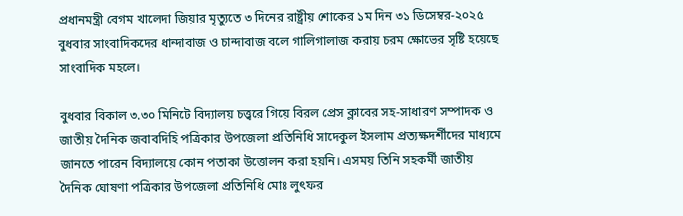প্রধানমন্ত্রী বেগম খালেদা জিয়ার মৃত্যুতে ৩ দিনের রাষ্ট্রীয় শোকের ১ম দিন ৩১ ডিসেম্বর-২০২৫ বুধবার সাংবাদিকদের ধান্দাবাজ ও চান্দাবাজ বলে গালিগালাজ করায় চরম ক্ষোভের সৃষ্টি হয়েছে সাংবাদিক মহলে।

বুধবার বিকাল ৩.৩০ মিনিটে বিদ্যালয় চত্ত্বরে গিয়ে বিরল প্রেস ক্লাবের সহ-সাধারণ সম্পাদক ও জাতীয় দৈনিক জবাবদিহি পত্রিকার উপজেলা প্রতিনিধি সাদেকুল ইসলাম প্রত্যক্ষদর্শীদের মাধ্যমে জানতে পারেন বিদ্যালয়ে কোন পতাকা উত্তোলন করা হয়নি। এসময় তিনি সহকর্মী জাতীয় দৈনিক ঘোষণা পত্রিকার উপজেলা প্রতিনিধি মোঃ লুৎফর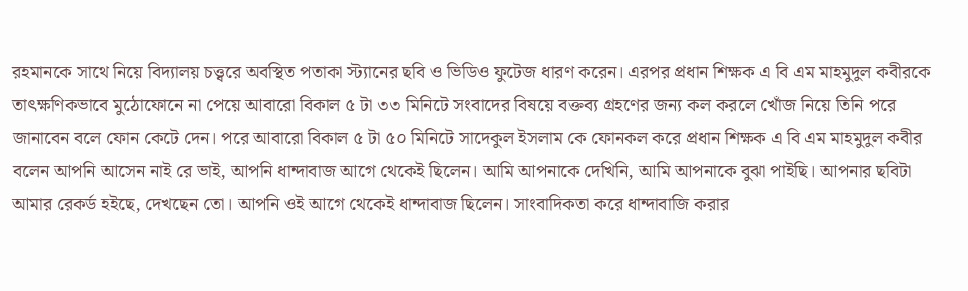রহমানকে সাথে নিয়ে বিদ্যালয় চত্ত্বরে অবস্থিত পতাকা স্ট্যানের ছবি ও ভিডিও ফুটেজ ধারণ করেন। এরপর প্রধান শিক্ষক এ বি এম মাহমুদুল কবীরকে তাৎক্ষণিকভাবে মুঠোফোনে না পেয়ে আবারো বিকাল ৫ টা ৩৩ মিনিটে সংবাদের বিষয়ে বক্তব্য গ্রহণের জন্য কল করলে খোঁজ নিয়ে তিনি পরে জানাবেন বলে ফোন কেটে দেন। পরে আবারো বিকাল ৫ টা ৫০ মিনিটে সাদেকুল ইসলাম কে ফোনকল করে প্রধান শিক্ষক এ বি এম মাহমুদুল কবীর বলেন আপনি আসেন নাই রে ভাই, আপনি ধান্দাবাজ আগে থেকেই ছিলেন। আমি আপনাকে দেখিনি, আমি আপনাকে বুঝা পাইছি। আপনার ছবিটা আমার রেকর্ড হইছে, দেখছেন তো। আপনি ওই আগে থেকেই ধান্দাবাজ ছিলেন। সাংবাদিকতা করে ধান্দাবাজি করার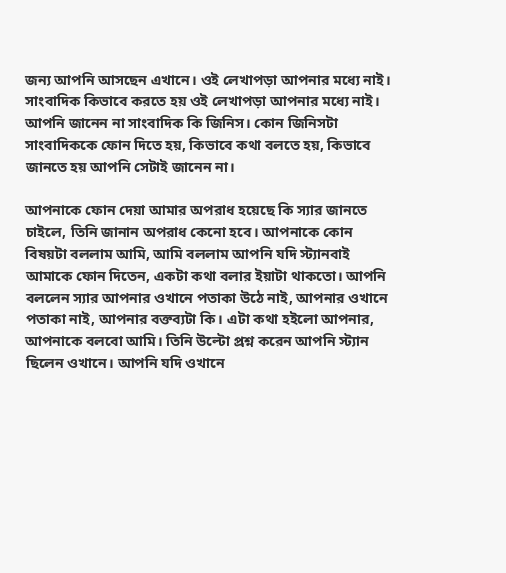জন্য আপনি আসছেন এখানে। ওই লেখাপড়া আপনার মধ্যে নাই। সাংবাদিক কিভাবে করতে হয় ওই লেখাপড়া আপনার মধ্যে নাই। আপনি জানেন না সাংবাদিক কি জিনিস। কোন জিনিসটা সাংবাদিককে ফোন দিতে হয়, কিভাবে কথা বলতে হয়, কিভাবে জানতে হয় আপনি সেটাই জানেন না।

আপনাকে ফোন দেয়া আমার অপরাধ হয়েছে কি স্যার জানতে চাইলে, তিনি জানান অপরাধ কেনো হবে। আপনাকে কোন বিষয়টা বললাম আমি, আমি বললাম আপনি যদি স্ট্যানবাই আমাকে ফোন দিতেন, একটা কথা বলার ইয়াটা থাকতো। আপনি বললেন স্যার আপনার ওখানে পতাকা উঠে নাই, আপনার ওখানে পতাকা নাই, আপনার বক্তব্যটা কি। এটা কথা হইলো আপনার, আপনাকে বলবো আমি। তিনি উল্টো প্রশ্ন করেন আপনি স্ট্যান ছিলেন ওখানে। আপনি যদি ওখানে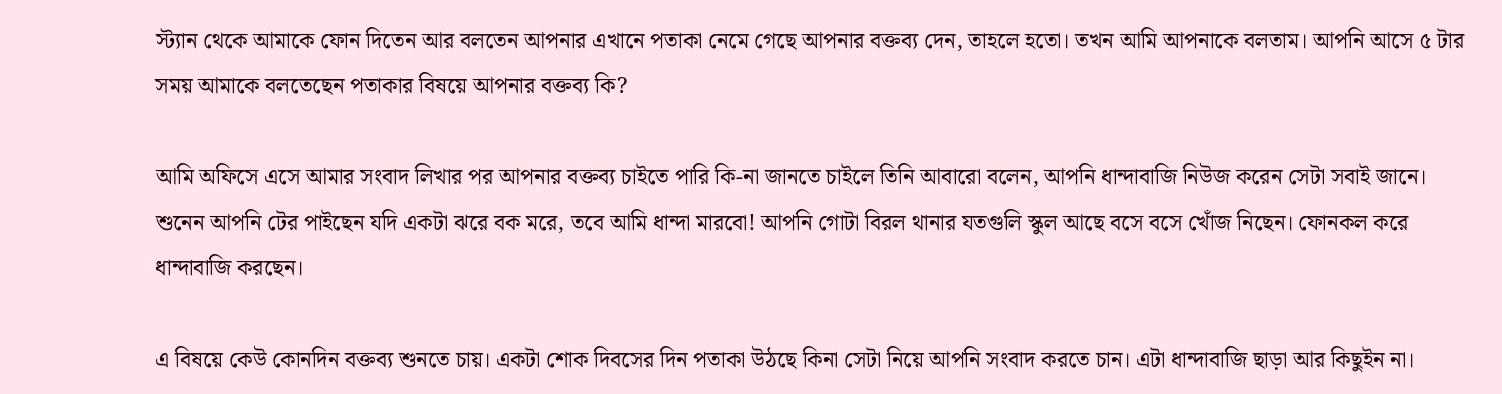স্ট্যান থেকে আমাকে ফোন দিতেন আর বলতেন আপনার এখানে পতাকা নেমে গেছে আপনার বক্তব্য দেন, তাহলে হতো। তখন আমি আপনাকে বলতাম। আপনি আসে ৫ টার সময় আমাকে বলতেছেন পতাকার বিষয়ে আপনার বক্তব্য কি?

আমি অফিসে এসে আমার সংবাদ লিখার পর আপনার বক্তব্য চাইতে পারি কি-না জানতে চাইলে তিনি আবারো বলেন, আপনি ধান্দাবাজি নিউজ করেন সেটা সবাই জানে। শুনেন আপনি টের পাইছেন যদি একটা ঝরে বক মরে, তবে আমি ধান্দা মারবো! আপনি গোটা বিরল থানার যতগুলি স্কুল আছে বসে বসে খোঁজ নিছেন। ফোনকল করে ধান্দাবাজি করছেন।

এ বিষয়ে কেউ কোনদিন বক্তব্য শুনতে চায়। একটা শোক দিবসের দিন পতাকা উঠছে কিনা সেটা নিয়ে আপনি সংবাদ করতে চান। এটা ধান্দাবাজি ছাড়া আর কিছুইন না।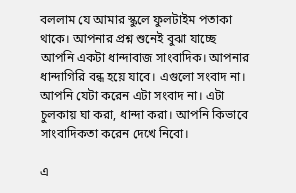বললাম যে আমার স্কুলে ফুলটাইম পতাকা থাকে। আপনার প্রশ্ন শুনেই বুঝা যাচ্ছে আপনি একটা ধান্দাবাজ সাংবাদিক। আপনার ধান্দাগিরি বন্ধ হয়ে যাবে। এগুলো সংবাদ না। আপনি যেটা করেন এটা সংবাদ না। এটা চুলকায় ঘা করা, ধান্দা করা। আপনি কিভাবে সাংবাদিকতা করেন দেখে নিবো।

এ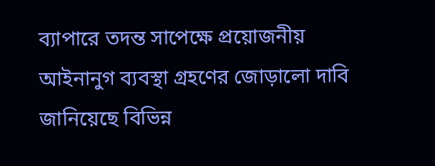ব্যাপারে তদন্ত সাপেক্ষে প্রয়োজনীয় আইনানুগ ব্যবস্থা গ্রহণের জোড়ালো দাবি জানিয়েছে বিভিন্ন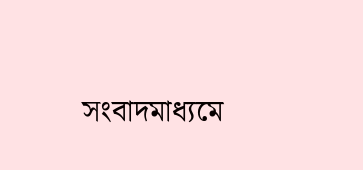সংবাদমাধ্যমে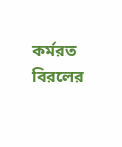কর্মরত বিরলের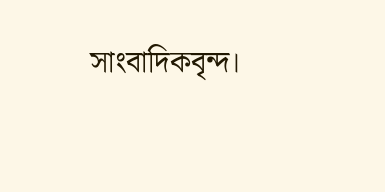সাংবাদিকবৃন্দ।